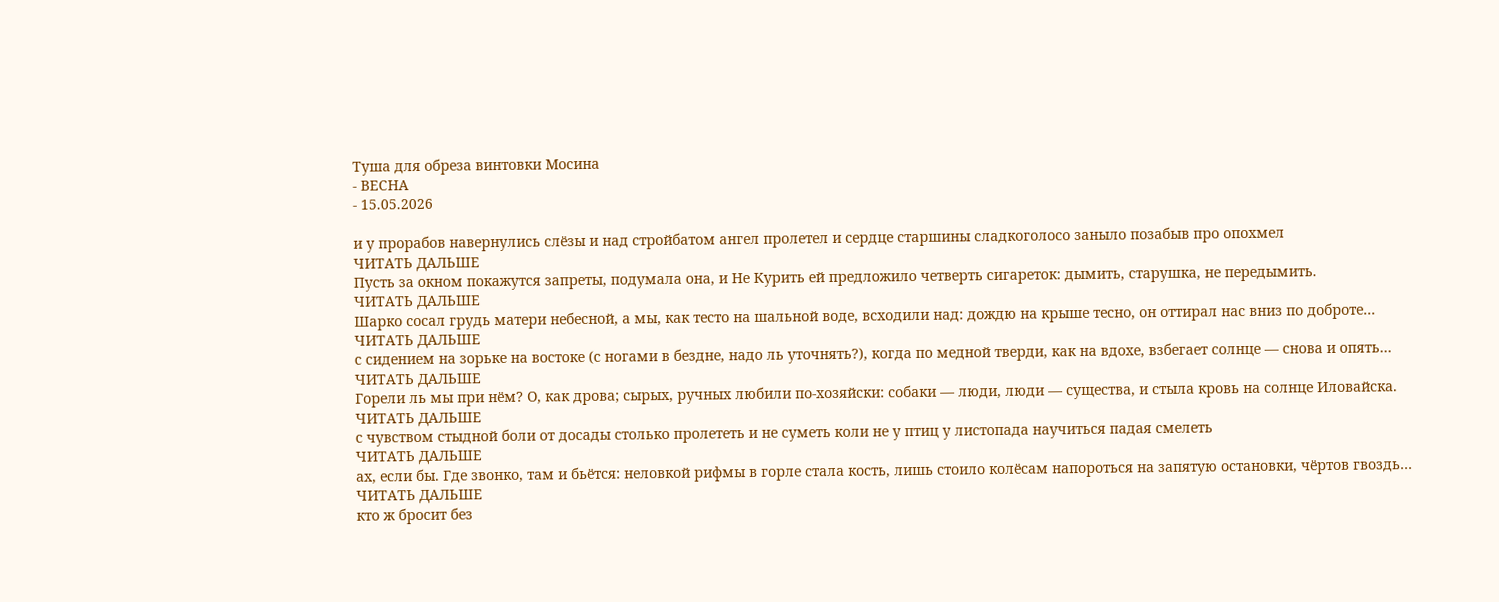Туша для обреза винтовки Мосина
- ВЕСНА
- 15.05.2026

и у прорабов навернулись слёзы и над стройбатом ангел пролетел и сердце старшины сладкоголосо заныло позабыв про опохмел
ЧИТАТЬ ДАЛЬШЕ
Пусть за окном покажутся запреты, подумала она, и Не Курить ей предложило четверть сигареток: дымить, старушка, не передымить.
ЧИТАТЬ ДАЛЬШЕ
Шарко сосал грудь матери небесной, а мы, как тесто на шальной воде, всходили над: дождю на крыше тесно, он оттирал нас вниз по доброте…
ЧИТАТЬ ДАЛЬШЕ
с сидением на зорьке на востоке (с ногами в бездне, надо ль уточнять?), когда по медной тверди, как на вдохе, взбегает солнце — снова и опять…
ЧИТАТЬ ДАЛЬШЕ
Горели ль мы при нём? О, как дрова; сырых, ручных любили по-хозяйски: собаки — люди, люди — существа, и стыла кровь на солнце Иловайска.
ЧИТАТЬ ДАЛЬШЕ
с чувством стыдной боли от досады столько пролететь и не суметь коли не у птиц у листопада научиться падая смелеть
ЧИТАТЬ ДАЛЬШЕ
ах, если бы. Где звонко, там и бьётся: неловкой рифмы в горле стала кость, лишь стоило колёсам напороться на запятую остановки, чёртов гвоздь…
ЧИТАТЬ ДАЛЬШЕ
кто ж бросит без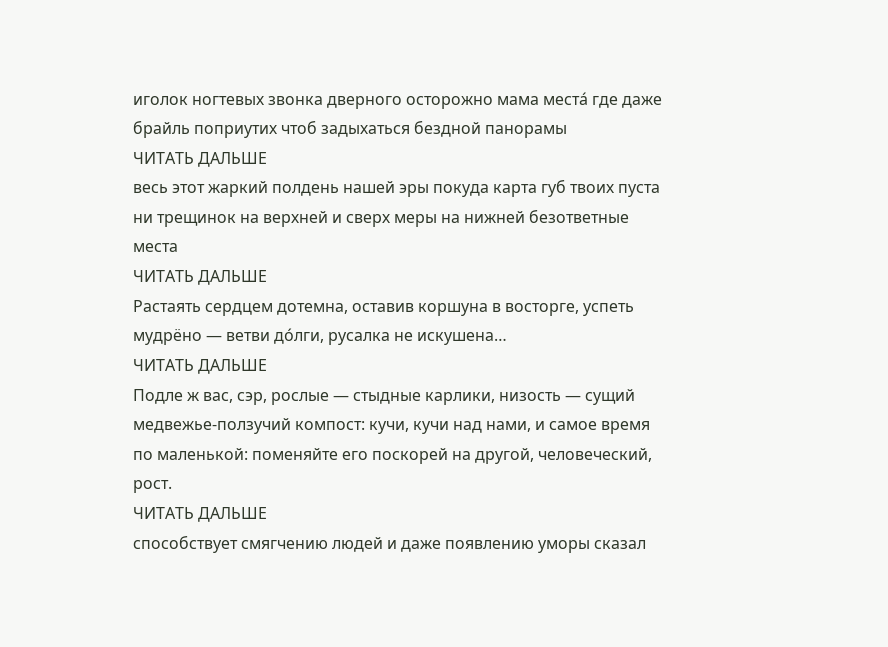иголок ногтевых звонка дверного осторожно мама местá где даже брайль поприутих чтоб задыхаться бездной панорамы
ЧИТАТЬ ДАЛЬШЕ
весь этот жаркий полдень нашей эры покуда карта губ твоих пуста ни трещинок на верхней и сверх меры на нижней безответные места
ЧИТАТЬ ДАЛЬШЕ
Растаять сердцем дотемна, оставив коршуна в восторге, успеть мудрёно — ветви дóлги, русалка не искушена…
ЧИТАТЬ ДАЛЬШЕ
Подле ж вас, сэр, рослые — стыдные карлики, низость — сущий медвежье-ползучий компост: кучи, кучи над нами, и самое время по маленькой: поменяйте его поскорей на другой, человеческий, рост.
ЧИТАТЬ ДАЛЬШЕ
способствует смягчению людей и даже появлению уморы сказал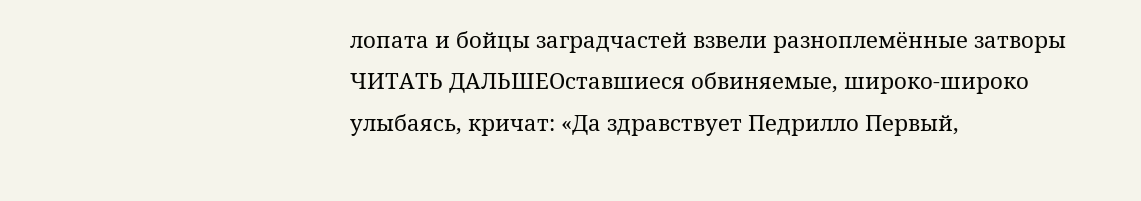лопата и бойцы заградчастей взвели разноплемённые затворы
ЧИТАТЬ ДАЛЬШЕОставшиеся обвиняемые, широко-широко улыбаясь, кричат: «Да здравствует Педрилло Первый,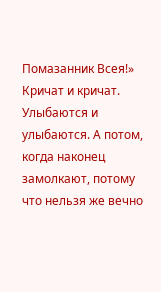Помазанник Всея!» Кричат и кричат. Улыбаются и улыбаются. А потом, когда наконец замолкают, потому что нельзя же вечно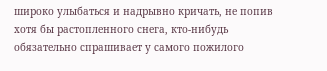широко улыбаться и надрывно кричать, не попив хотя бы растопленного снега, кто-нибудь обязательно спрашивает у самого пожилого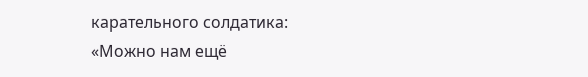карательного солдатика: «Можно нам ещё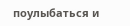поулыбаться и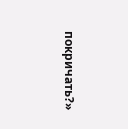покричать?»